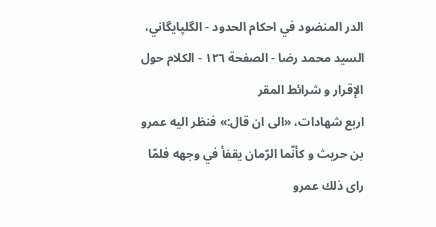الدر المنضود في احكام الحدود - الگلپايگاني، السيد محمد رضا - الصفحة ١٢٦ - الكلام حول الإقرار و شرائط المقر
اربع شهادات، «الى ان قال:» فنظر اليه عمرو بن حريث و كأنّما الرّمان يقفأ في وجهه فلمّا راى ذلك عمرو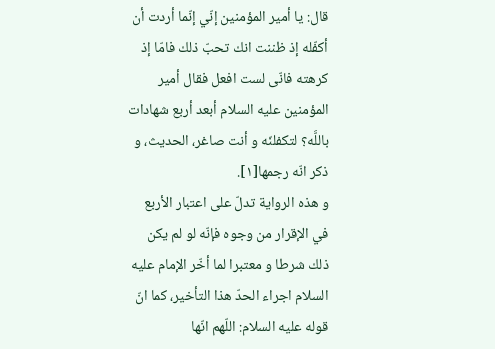قال: يا أمير المؤمنين إنّي إنّما أردت أن أكفّله إذ ظننت انك تحبّ ذلك فامّا إذ كرهته فانّى لست افعل فقال أمير المؤمنين عليه السلام أبعد أربع شهادات باللَّه؟ لتكفلنّه و أنت صاغر، الحديث، و ذكر انّه رجمها[١].
و هذه الرواية تدلّ على اعتبار الأربع في الإقرار من وجوه فإنّه لو لم يكن ذلك شرطا و معتبرا لما أخّر الإمام عليه السلام اجراء الحدّ هذا التأخير، كما انّ قوله عليه السلام: اللّهم انّها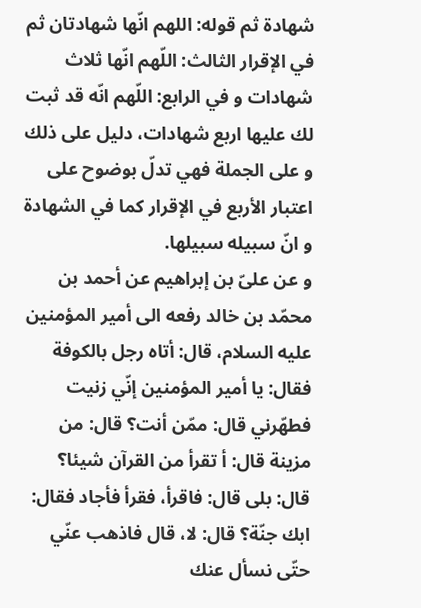شهادة ثم قوله: اللهم انّها شهادتان ثم في الإقرار الثالث: اللّهم انّها ثلاث شهادات و في الرابع: اللّهم انّه قد ثبت لك عليها اربع شهادات، دليل على ذلك و على الجملة فهي تدلّ بوضوح على اعتبار الأربع في الإقرار كما في الشهادة و انّ سبيله سبيلها.
و عن علىّ بن إبراهيم عن أحمد بن محمّد بن خالد رفعه الى أمير المؤمنين عليه السلام، قال: أتاه رجل بالكوفة فقال: يا أمير المؤمنين إنّي زنيت فطهّرني قال: ممّن أنت؟ قال: من مزينة قال: أ تقرأ من القرآن شيئا؟ قال: بلى قال: فاقرأ، فقرأ فأجاد فقال: ابك جنّة؟ قال: لا، قال فاذهب عنّي حتّى نسأل عنك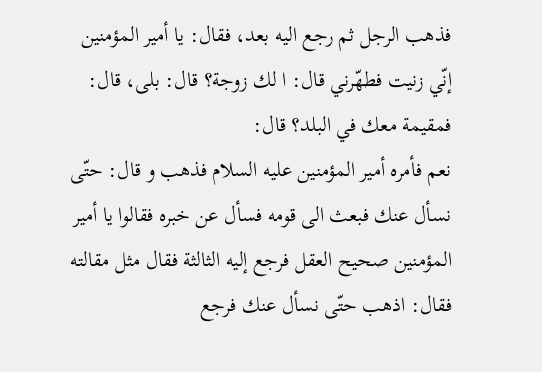فذهب الرجل ثم رجع اليه بعد، فقال: يا أمير المؤمنين إنّي زنيت فطهّرني قال: ا لك زوجة؟ قال: بلى، قال: فمقيمة معك في البلد؟ قال:
نعم فأمره أمير المؤمنين عليه السلام فذهب و قال: حتّى نسأل عنك فبعث الى قومه فسأل عن خبره فقالوا يا أمير المؤمنين صحيح العقل فرجع إليه الثالثة فقال مثل مقالته فقال: اذهب حتّى نسأل عنك فرجع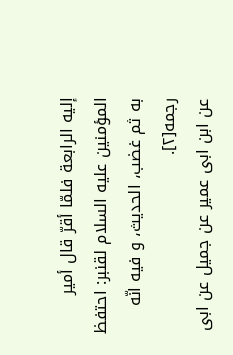إليه الرابعة فلمّا أقرّ قال أمير المؤمنين عليه السلام لقنبر: احتفظ به ثم غضب، الحديث، و فيه انّه رجمه[٢].
عن ابن ابى عمير عن جميل عن ابى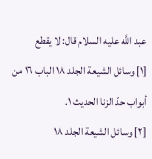عبد اللَّه عليه السلام قال: لا يقطع
[١] وسائل الشيعة الجلد ١٨ الباب ١٦ من أبواب حدّ الزنا الحديث ١.
[٢] وسائل الشيعة الجلد ١٨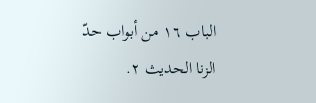الباب ١٦ من أبواب حدّ الزنا الحديث ٢.